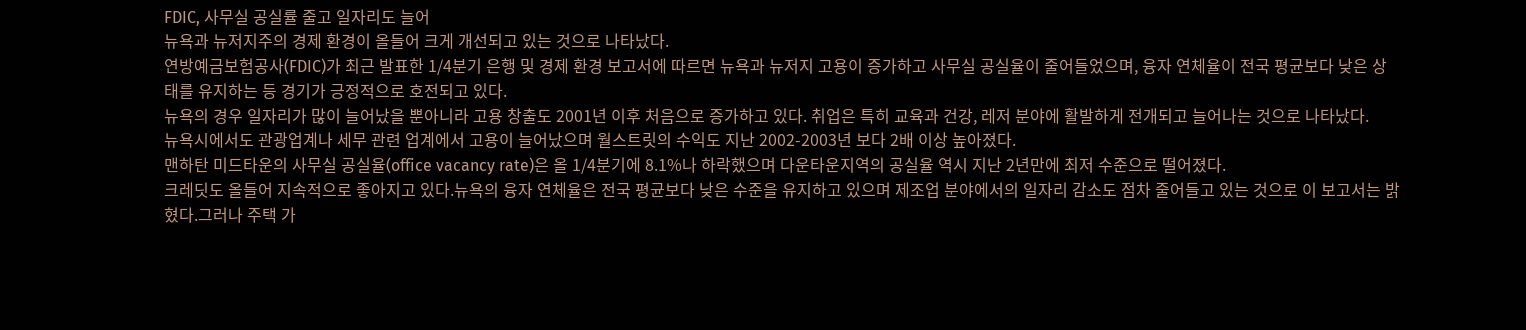FDIC, 사무실 공실률 줄고 일자리도 늘어
뉴욕과 뉴저지주의 경제 환경이 올들어 크게 개선되고 있는 것으로 나타났다.
연방예금보험공사(FDIC)가 최근 발표한 1/4분기 은행 및 경제 환경 보고서에 따르면 뉴욕과 뉴저지 고용이 증가하고 사무실 공실율이 줄어들었으며, 융자 연체율이 전국 평균보다 낮은 상태를 유지하는 등 경기가 긍정적으로 호전되고 있다.
뉴욕의 경우 일자리가 많이 늘어났을 뿐아니라 고용 창출도 2001년 이후 처음으로 증가하고 있다. 취업은 특히 교육과 건강, 레저 분야에 활발하게 전개되고 늘어나는 것으로 나타났다.
뉴욕시에서도 관광업계나 세무 관련 업계에서 고용이 늘어났으며 월스트릿의 수익도 지난 2002-2003년 보다 2배 이상 높아졌다.
맨하탄 미드타운의 사무실 공실율(office vacancy rate)은 올 1/4분기에 8.1%나 하락했으며 다운타운지역의 공실율 역시 지난 2년만에 최저 수준으로 떨어졌다.
크레딧도 올들어 지속적으로 좋아지고 있다.뉴욕의 융자 연체율은 전국 평균보다 낮은 수준을 유지하고 있으며 제조업 분야에서의 일자리 감소도 점차 줄어들고 있는 것으로 이 보고서는 밝혔다.그러나 주택 가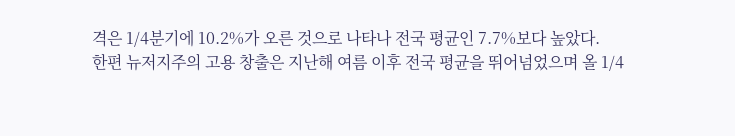격은 1/4분기에 10.2%가 오른 것으로 나타나 전국 평균인 7.7%보다 높았다.
한편 뉴저지주의 고용 창출은 지난해 여름 이후 전국 평균을 뛰어넘었으며 올 1/4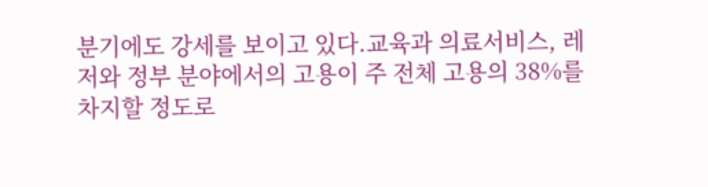분기에도 강세를 보이고 있다.교육과 의료서비스, 레저와 정부 분야에서의 고용이 주 전체 고용의 38%를 차지할 정도로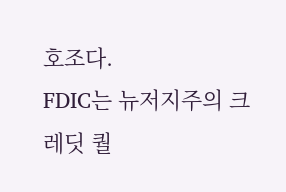호조다.
FDIC는 뉴저지주의 크레딧 퀄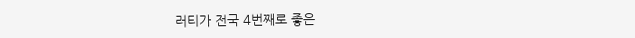러티가 전국 4번째로 좋은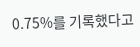0.75%를 기록했다고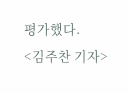평가했다.
<김주찬 기자>